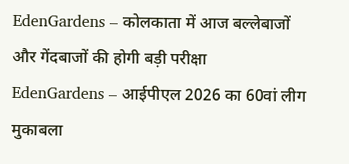EdenGardens – कोलकाता में आज बल्लेबाजों और गेंदबाजों की होगी बड़ी परीक्षा
EdenGardens – आईपीएल 2026 का 60वां लीग मुकाबला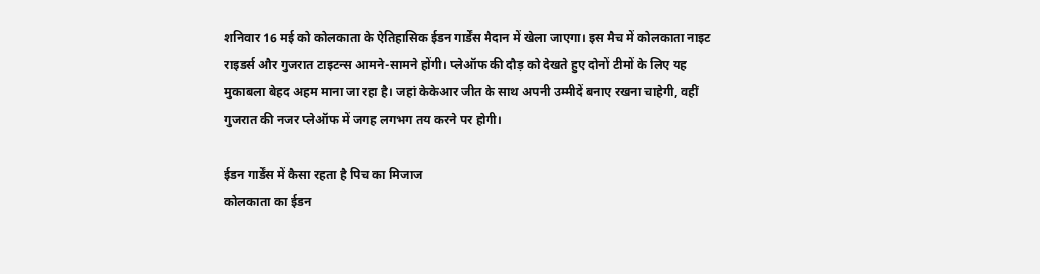शनिवार 16 मई को कोलकाता के ऐतिहासिक ईडन गार्डेंस मैदान में खेला जाएगा। इस मैच में कोलकाता नाइट राइडर्स और गुजरात टाइटन्स आमने-सामने होंगी। प्लेऑफ की दौड़ को देखते हुए दोनों टीमों के लिए यह मुकाबला बेहद अहम माना जा रहा है। जहां केकेआर जीत के साथ अपनी उम्मीदें बनाए रखना चाहेगी, वहीं गुजरात की नजर प्लेऑफ में जगह लगभग तय करने पर होगी।

ईडन गार्डेंस में कैसा रहता है पिच का मिजाज
कोलकाता का ईडन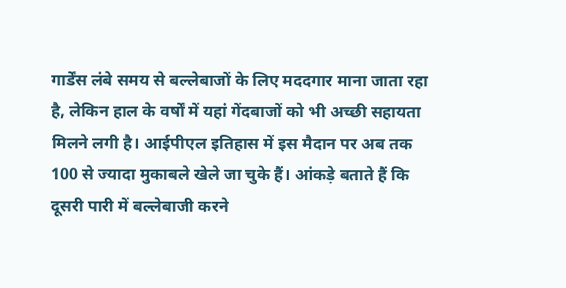गार्डेंस लंबे समय से बल्लेबाजों के लिए मददगार माना जाता रहा है, लेकिन हाल के वर्षों में यहां गेंदबाजों को भी अच्छी सहायता मिलने लगी है। आईपीएल इतिहास में इस मैदान पर अब तक 100 से ज्यादा मुकाबले खेले जा चुके हैं। आंकड़े बताते हैं कि दूसरी पारी में बल्लेबाजी करने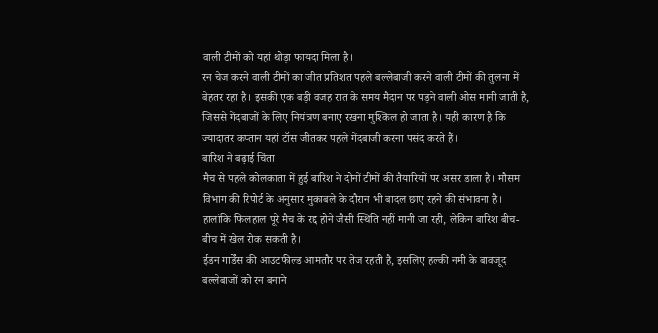वाली टीमों को यहां थोड़ा फायदा मिला है।
रन चेज करने वाली टीमों का जीत प्रतिशत पहले बल्लेबाजी करने वाली टीमों की तुलना में बेहतर रहा है। इसकी एक बड़ी वजह रात के समय मैदान पर पड़ने वाली ओस मानी जाती है, जिससे गेंदबाजों के लिए नियंत्रण बनाए रखना मुश्किल हो जाता है। यही कारण है कि ज्यादातर कप्तान यहां टॉस जीतकर पहले गेंदबाजी करना पसंद करते हैं।
बारिश ने बढ़ाई चिंता
मैच से पहले कोलकाता में हुई बारिश ने दोनों टीमों की तैयारियों पर असर डाला है। मौसम विभाग की रिपोर्ट के अनुसार मुकाबले के दौरान भी बादल छाए रहने की संभावना है। हालांकि फिलहाल पूरे मैच के रद्द होने जैसी स्थिति नहीं मानी जा रही, लेकिन बारिश बीच-बीच में खेल रोक सकती है।
ईडन गार्डेंस की आउटफील्ड आमतौर पर तेज रहती है, इसलिए हल्की नमी के बावजूद बल्लेबाजों को रन बनाने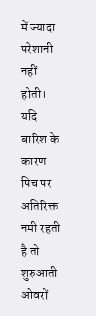में ज्यादा परेशानी नहीं होती। यदि बारिश के कारण पिच पर अतिरिक्त नमी रहती है तो शुरुआती ओवरों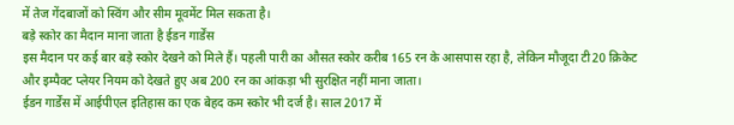में तेज गेंदबाजों को स्विंग और सीम मूवमेंट मिल सकता है।
बड़े स्कोर का मैदान माना जाता है ईडन गार्डेंस
इस मैदान पर कई बार बड़े स्कोर देखने को मिले हैं। पहली पारी का औसत स्कोर करीब 165 रन के आसपास रहा है, लेकिन मौजूदा टी20 क्रिकेट और इम्पैक्ट प्लेयर नियम को देखते हुए अब 200 रन का आंकड़ा भी सुरक्षित नहीं माना जाता।
ईडन गार्डेंस में आईपीएल इतिहास का एक बेहद कम स्कोर भी दर्ज है। साल 2017 में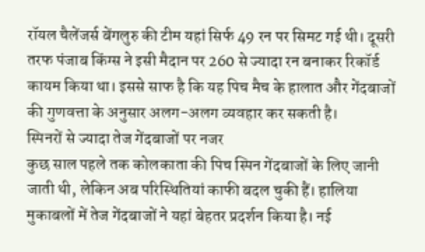रॉयल चैलेंजर्स बेंगलुरु की टीम यहां सिर्फ 49 रन पर सिमट गई थी। दूसरी तरफ पंजाब किंग्स ने इसी मैदान पर 260 से ज्यादा रन बनाकर रिकॉर्ड कायम किया था। इससे साफ है कि यह पिच मैच के हालात और गेंदबाजों की गुणवत्ता के अनुसार अलग-अलग व्यवहार कर सकती है।
स्पिनरों से ज्यादा तेज गेंदबाजों पर नजर
कुछ साल पहले तक कोलकाता की पिच स्पिन गेंदबाजों के लिए जानी जाती थी, लेकिन अब परिस्थितियां काफी बदल चुकी हैं। हालिया मुकाबलों में तेज गेंदबाजों ने यहां बेहतर प्रदर्शन किया है। नई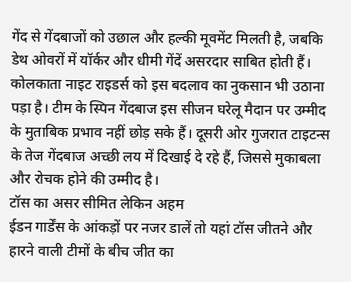गेंद से गेंदबाजों को उछाल और हल्की मूवमेंट मिलती है, जबकि डेथ ओवरों में यॉर्कर और धीमी गेंदें असरदार साबित होती हैं।
कोलकाता नाइट राइडर्स को इस बदलाव का नुकसान भी उठाना पड़ा है। टीम के स्पिन गेंदबाज इस सीजन घरेलू मैदान पर उम्मीद के मुताबिक प्रभाव नहीं छोड़ सके हैं। दूसरी ओर गुजरात टाइटन्स के तेज गेंदबाज अच्छी लय में दिखाई दे रहे हैं, जिससे मुकाबला और रोचक होने की उम्मीद है।
टॉस का असर सीमित लेकिन अहम
ईडन गार्डेंस के आंकड़ों पर नजर डालें तो यहां टॉस जीतने और हारने वाली टीमों के बीच जीत का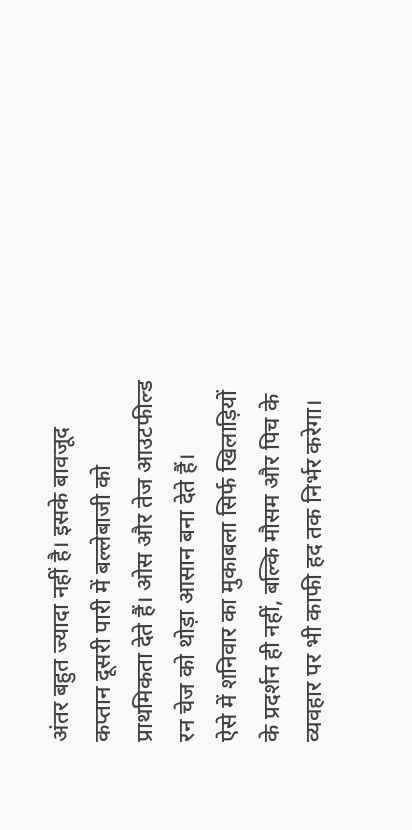अंतर बहुत ज्यादा नहीं है। इसके बावजूद कप्तान दूसरी पारी में बल्लेबाजी को प्राथमिकता देते हैं। ओस और तेज आउटफील्ड रन चेज को थोड़ा आसान बना देते हैं।
ऐसे में शनिवार का मुकाबला सिर्फ खिलाड़ियों के प्रदर्शन ही नहीं, बल्कि मौसम और पिच के व्यवहार पर भी काफी हद तक निर्भर करेगा।